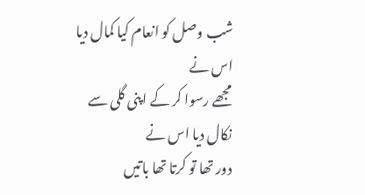شب وصل کو انعام کیا کمال دیا اس نے
مجھے رسوا کر کے اپنی گلی سے نکال دیا اس نے
دور تھا تو کرتا تھا باتیں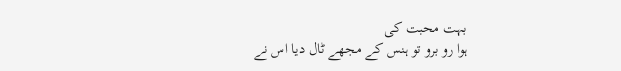بہت محبت کی
ہوا رو برو تو ہنس کے مجھے ٹال دیا اس نے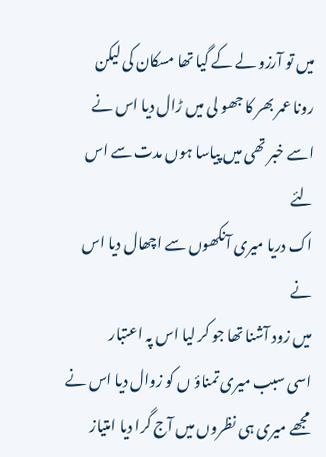میں تو آرزو لے کے گیا تھا مسکان کی لیکن
رونا عمر بھر کا جھو لی میں ڑال دیا اس نے
اسے خبر تھی میں پیاسا ہوں مدت سے اس لئے
اک دریا میری آنکھوں سے اچھال دیا اس نے
میں زود آشنا تھا جو کر لیا اس پہ اعتبار
اسی سبب میری تمناؤ ں کو زوال دیا اس نے
مجھے میری ہی نظروں میں آج گرا دیا امتیاز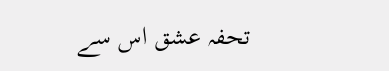تحفہ عشق اس سے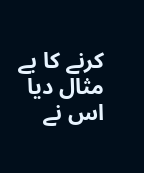کرنے کا بے مثال دیا اس نے